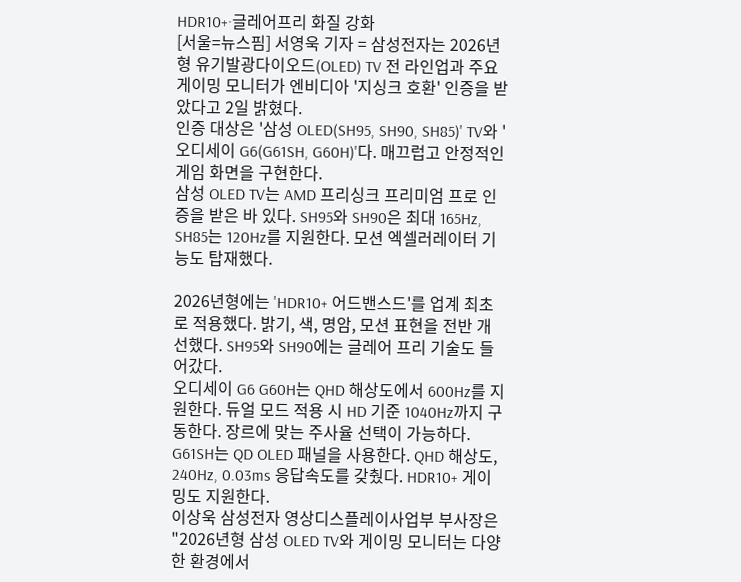HDR10+·글레어프리 화질 강화
[서울=뉴스핌] 서영욱 기자 = 삼성전자는 2026년형 유기발광다이오드(OLED) TV 전 라인업과 주요 게이밍 모니터가 엔비디아 '지싱크 호환' 인증을 받았다고 2일 밝혔다.
인증 대상은 '삼성 OLED(SH95, SH90, SH85)' TV와 '오디세이 G6(G61SH, G60H)'다. 매끄럽고 안정적인 게임 화면을 구현한다.
삼성 OLED TV는 AMD 프리싱크 프리미엄 프로 인증을 받은 바 있다. SH95와 SH90은 최대 165Hz, SH85는 120Hz를 지원한다. 모션 엑셀러레이터 기능도 탑재했다.

2026년형에는 'HDR10+ 어드밴스드'를 업계 최초로 적용했다. 밝기, 색, 명암, 모션 표현을 전반 개선했다. SH95와 SH90에는 글레어 프리 기술도 들어갔다.
오디세이 G6 G60H는 QHD 해상도에서 600Hz를 지원한다. 듀얼 모드 적용 시 HD 기준 1040Hz까지 구동한다. 장르에 맞는 주사율 선택이 가능하다.
G61SH는 QD OLED 패널을 사용한다. QHD 해상도, 240Hz, 0.03ms 응답속도를 갖췄다. HDR10+ 게이밍도 지원한다.
이상욱 삼성전자 영상디스플레이사업부 부사장은 "2026년형 삼성 OLED TV와 게이밍 모니터는 다양한 환경에서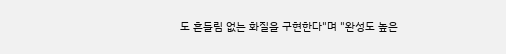도 흔들림 없는 화질을 구현한다"며 "완성도 높은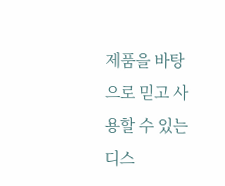제품을 바탕으로 믿고 사용할 수 있는 디스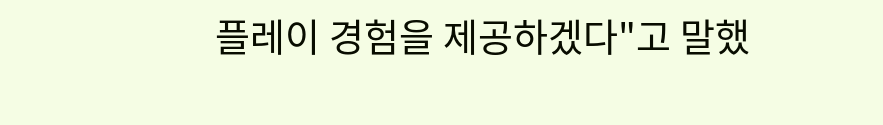플레이 경험을 제공하겠다"고 말했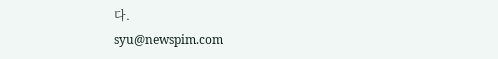다.
syu@newspim.com